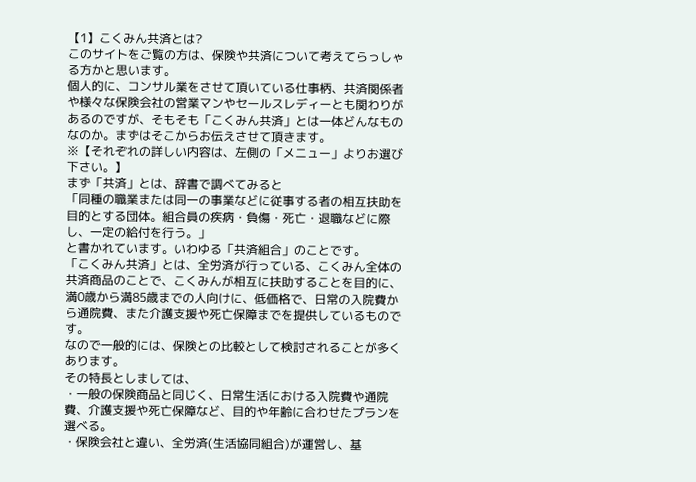【1】こくみん共済とは?
このサイトをご覧の方は、保険や共済について考えてらっしゃる方かと思います。
個人的に、コンサル業をさせて頂いている仕事柄、共済関係者や様々な保険会社の営業マンやセールスレディーとも関わりがあるのですが、そもそも「こくみん共済」とは一体どんなものなのか。まずはそこからお伝えさせて頂きます。
※【それぞれの詳しい内容は、左側の「メニュー」よりお選び下さい。】
まず「共済」とは、辞書で調べてみると
「同種の職業または同一の事業などに従事する者の相互扶助を目的とする団体。組合員の疾病・負傷・死亡・退職などに際し、一定の給付を行う。」
と書かれています。いわゆる「共済組合」のことです。
「こくみん共済」とは、全労済が行っている、こくみん全体の共済商品のことで、こくみんが相互に扶助することを目的に、満0歳から満85歳までの人向けに、低価格で、日常の入院費から通院費、また介護支援や死亡保障までを提供しているものです。
なので一般的には、保険との比較として検討されることが多くあります。
その特長としましては、
・一般の保険商品と同じく、日常生活における入院費や通院費、介護支援や死亡保障など、目的や年齢に合わせたプランを選べる。
・保険会社と違い、全労済(生活協同組合)が運営し、基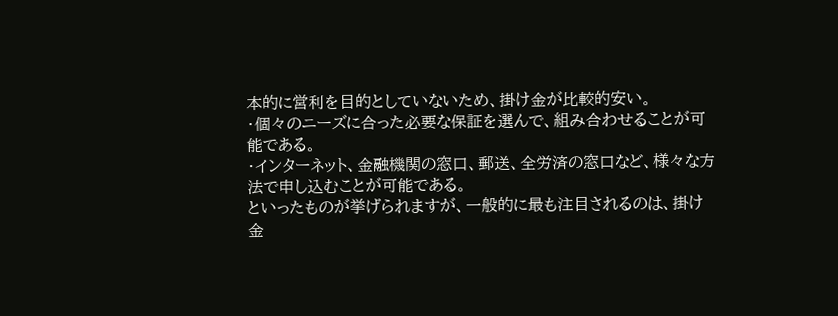本的に営利を目的としていないため、掛け金が比較的安い。
・個々のニーズに合った必要な保証を選んで、組み合わせることが可能である。
・インターネット、金融機関の窓口、郵送、全労済の窓口など、様々な方法で申し込むことが可能である。
といったものが挙げられますが、一般的に最も注目されるのは、掛け金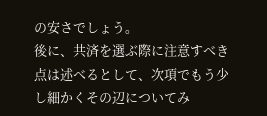の安さでしょう。
後に、共済を選ぶ際に注意すべき点は述べるとして、次項でもう少し細かくその辺についてみ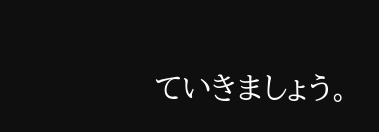ていきましょう。